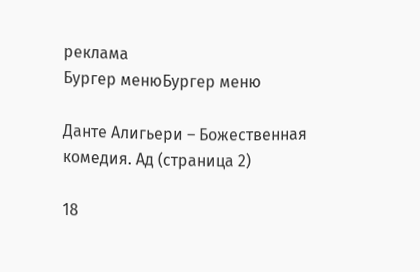реклама
Бургер менюБургер меню

Данте Алигьери – Божественная комедия. Ад (страница 2)

18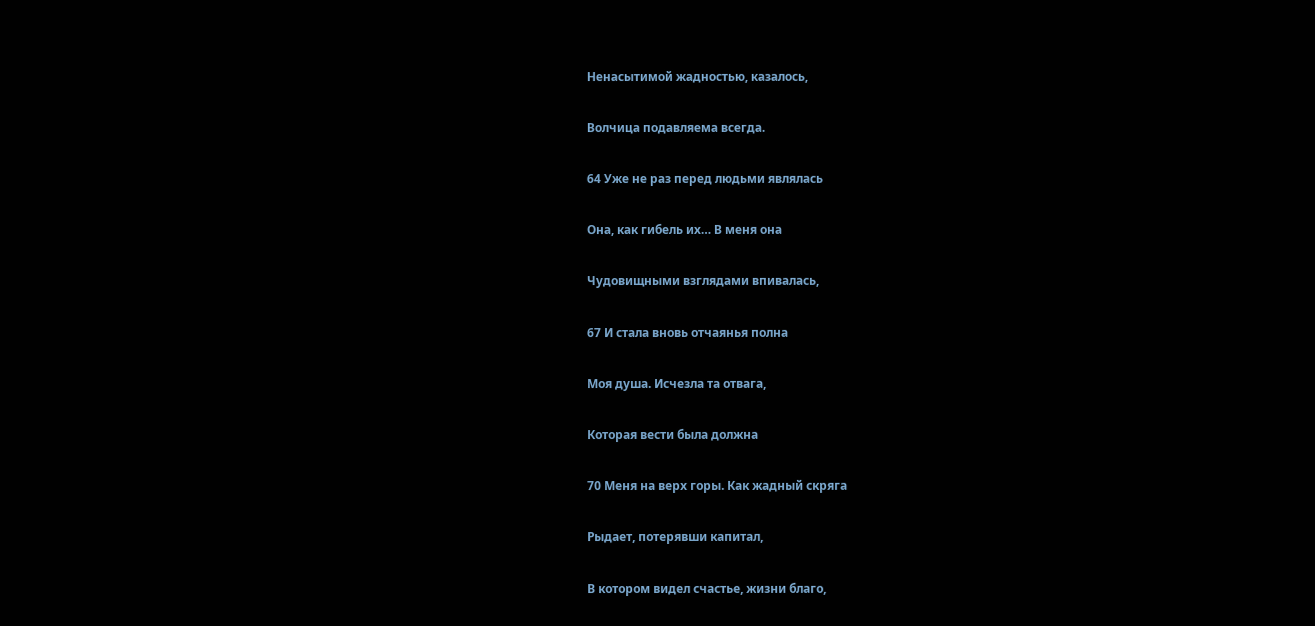Ненасытимой жадностью, казалось,

Волчица подавляема всегда.

64 Уже не раз перед людьми являлась

Она, как гибель их… В меня она

Чудовищными взглядами впивалась,

67 И стала вновь отчаянья полна

Моя душа. Исчезла та отвага,

Которая вести была должна

70 Меня на верх горы. Как жадный скряга

Рыдает, потерявши капитал,

В котором видел счастье, жизни благо,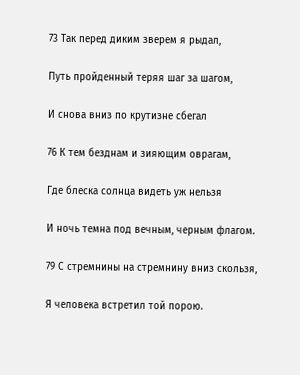73 Так перед диким зверем я рыдал,

Путь пройденный теряя шаг за шагом,

И снова вниз по крутизне сбегал

76 К тем безднам и зияющим оврагам,

Где блеска солнца видеть уж нельзя

И ночь темна под вечным, черным флагом.

79 С стремнины на стремнину вниз скользя,

Я человека встретил той порою.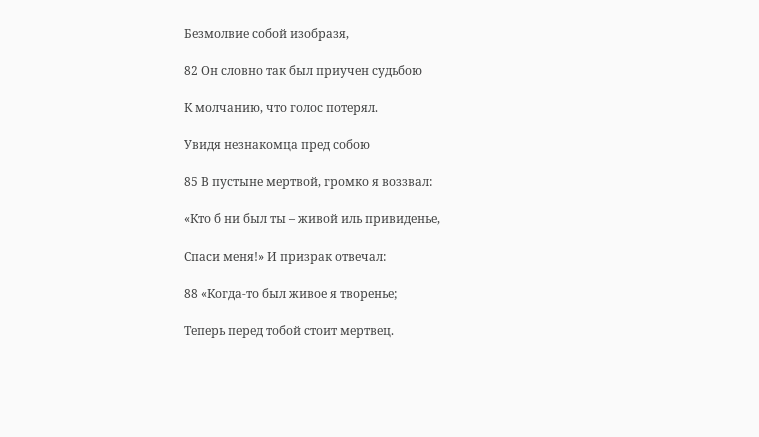Безмолвие собой изобразя,

82 Он словно так был приучен судьбою

К молчанию, что голос потерял.

Увидя незнакомца пред собою

85 В пустыне мертвой, громко я воззвал:

«Кто б ни был ты – живой иль привиденье,

Спаси меня!» И призрак отвечал:

88 «Когда-то был живое я творенье;

Теперь перед тобой стоит мертвец.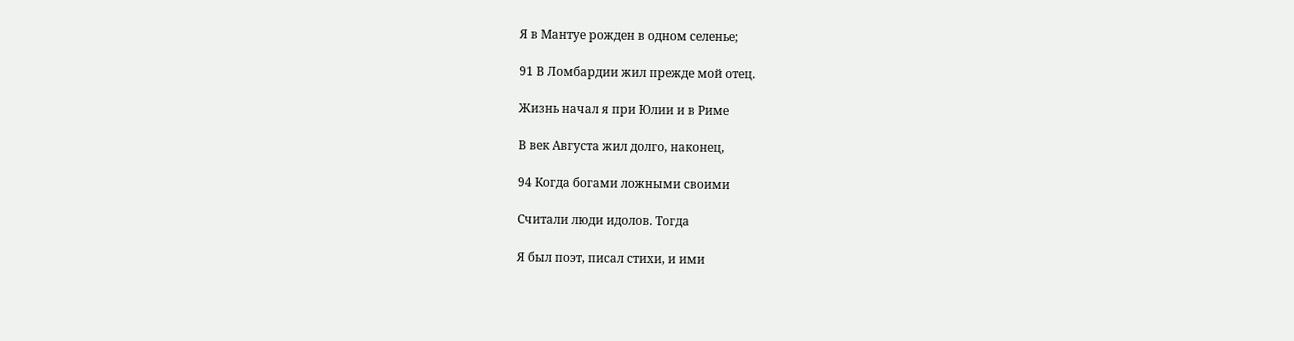Я в Мантуе рожден в одном селенье;

91 В Ломбардии жил прежде мой отец.

Жизнь начал я при Юлии и в Риме

В век Августа жил долго, наконец,

94 Когда богами ложными своими

Считали люди идолов. Тогда

Я был поэт, писал стихи, и ими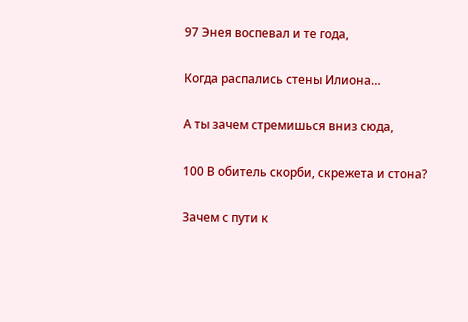97 Энея воспевал и те года,

Когда распались стены Илиона…

А ты зачем стремишься вниз сюда,

100 В обитель скорби, скрежета и стона?

Зачем с пути к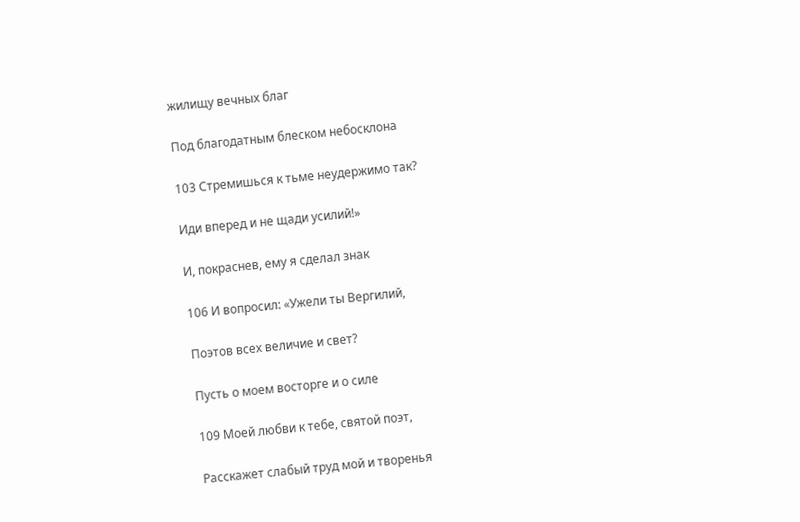жилищу вечных благ

Под благодатным блеском небосклона

103 Стремишься к тьме неудержимо так?

Иди вперед и не щади усилий!»

И, покраснев, ему я сделал знак

106 И вопросил: «Ужели ты Вергилий,

Поэтов всех величие и свет?

Пусть о моем восторге и о силе

109 Моей любви к тебе, святой поэт,

Расскажет слабый труд мой и творенья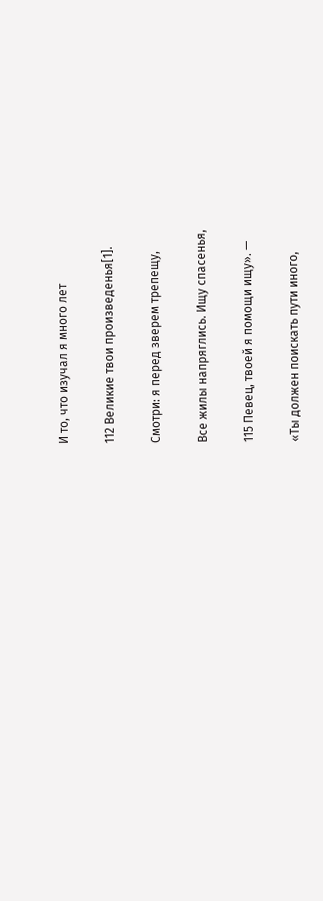И то, что изучал я много лет

112 Великие твои произведенья[1].

Смотри: я перед зверем трепещу,

Все жилы напряглись. Ищу спасенья,

115 Певец, твоей я помощи ищу». —

«Ты должен поискать пути иного,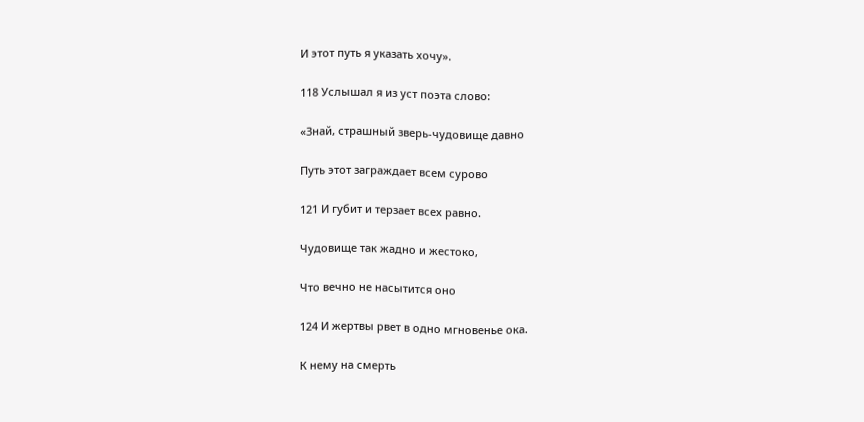И этот путь я указать хочу».

118 Услышал я из уст поэта слово:

«Знай, страшный зверь-чудовище давно

Путь этот заграждает всем сурово

121 И губит и терзает всех равно.

Чудовище так жадно и жестоко,

Что вечно не насытится оно

124 И жертвы рвет в одно мгновенье ока.

К нему на смерть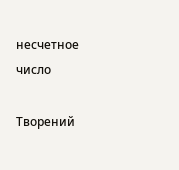несчетное число

Творений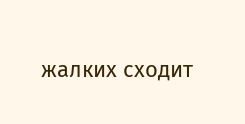жалких сходит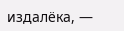издалёка, —